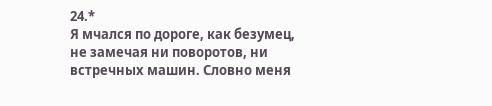24.*
Я мчался по дороге, как безумец, не замечая ни поворотов, ни встречных машин. Словно меня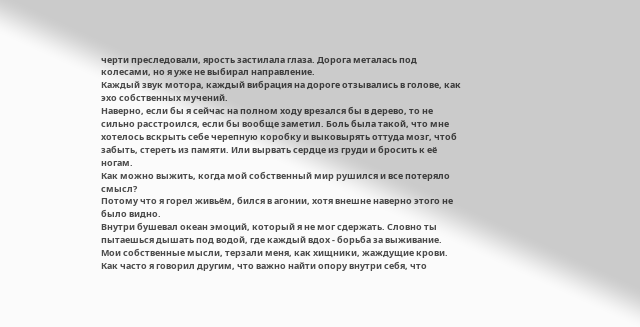черти преследовали, ярость застилала глаза. Дорога металась под колесами, но я уже не выбирал направление.
Каждый звук мотора, каждый вибрация на дороге отзывались в голове, как эхо собственных мучений.
Наверно, если бы я сейчас на полном ходу врезался бы в дерево, то не сильно расстроился, если бы вообще заметил. Боль была такой, что мне хотелось вскрыть себе черепную коробку и выковырять оттуда мозг, чтоб забыть, стереть из памяти. Или вырвать сердце из груди и бросить к её ногам.
Как можно выжить, когда мой собственный мир рушился и все потеряло смысл?
Потому что я горел живьём, бился в агонии, хотя внешне наверно этого не было видно.
Внутри бушевал океан эмоций, который я не мог сдержать. Словно ты пытаешься дышать под водой, где каждый вдох - борьба за выживание.
Мои собственные мысли, терзали меня, как хищники, жаждущие крови.
Как часто я говорил другим, что важно найти опору внутри себя, что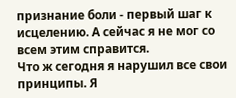признание боли - первый шаг к исцелению. А сейчас я не мог со всем этим справится.
Что ж сегодня я нарушил все свои принципы. Я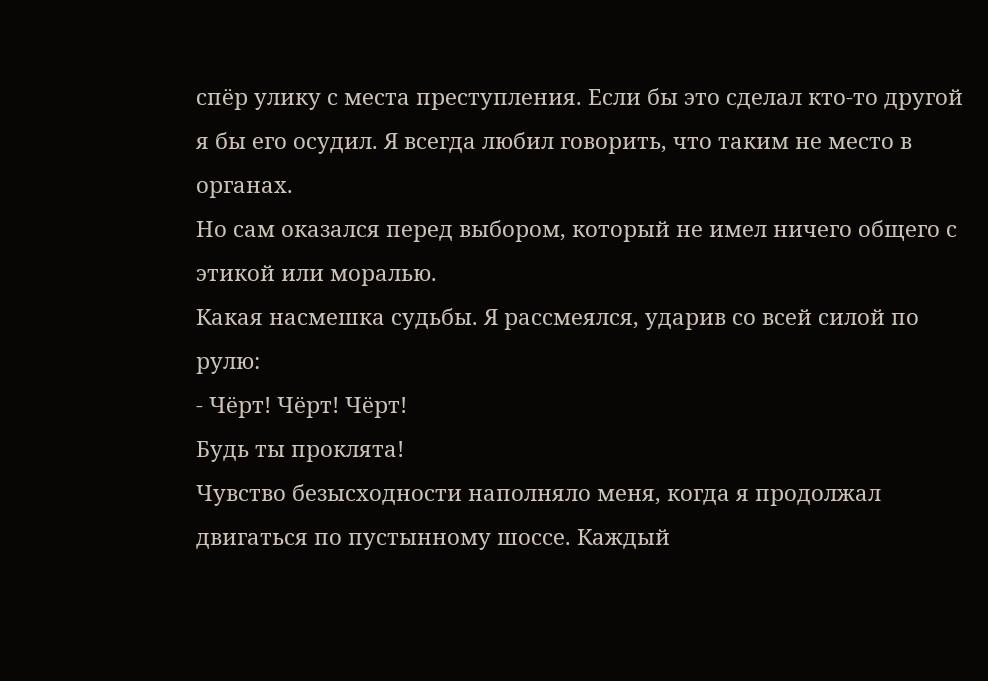спёр улику с места преступления. Если бы это сделал кто-то другой я бы его осудил. Я всегда любил говорить, что таким не место в органах.
Но сам оказался перед выбором, который не имел ничего общего с этикой или моралью.
Какая насмешка судьбы. Я рассмеялся, ударив со всей силой по рулю:
- Чёрт! Чёрт! Чёрт!
Будь ты проклята!
Чувство безысходности наполняло меня, когда я продолжал двигаться по пустынному шоссе. Каждый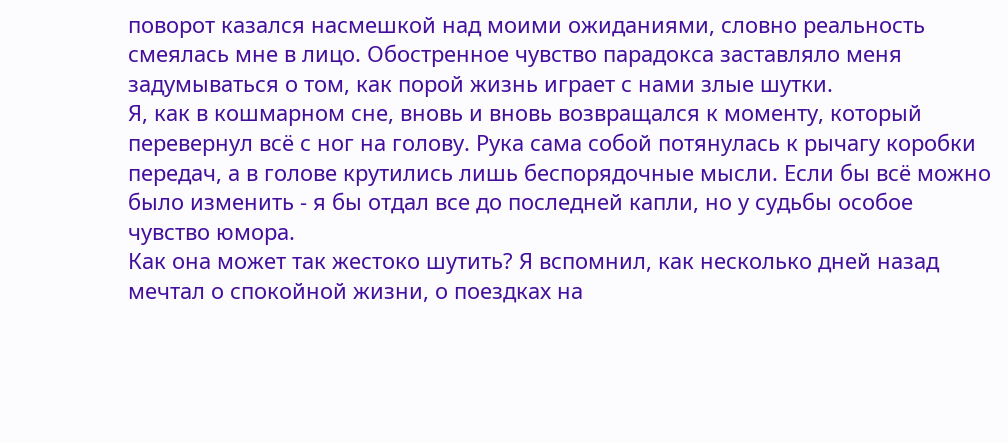поворот казался насмешкой над моими ожиданиями, словно реальность смеялась мне в лицо. Обостренное чувство парадокса заставляло меня задумываться о том, как порой жизнь играет с нами злые шутки.
Я, как в кошмарном сне, вновь и вновь возвращался к моменту, который перевернул всё с ног на голову. Рука сама собой потянулась к рычагу коробки передач, а в голове крутились лишь беспорядочные мысли. Если бы всё можно было изменить - я бы отдал все до последней капли, но у судьбы особое чувство юмора.
Как она может так жестоко шутить? Я вспомнил, как несколько дней назад мечтал о спокойной жизни, о поездках на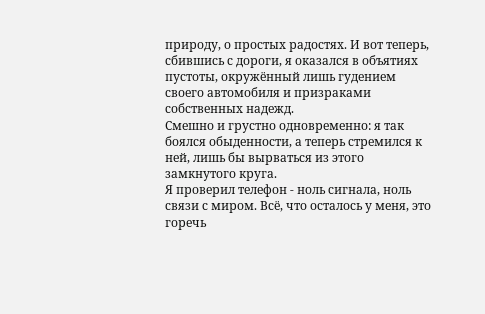природу, о простых радостях. И вот теперь, сбившись с дороги, я оказался в объятиях пустоты, окружённый лишь гудением своего автомобиля и призраками собственных надежд.
Смешно и грустно одновременно: я так боялся обыденности, а теперь стремился к ней, лишь бы вырваться из этого замкнутого круга.
Я проверил телефон - ноль сигнала, ноль связи с миром. Всё, что осталось у меня, это горечь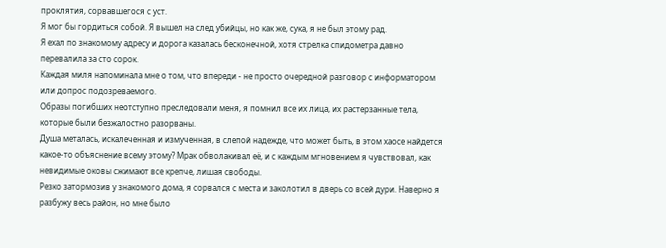проклятия, сорвавшегося с уст.
Я мог бы гордиться собой. Я вышел на след убийцы, но как же, сука, я не был этому рад.
Я ехал по знакомому адресу и дорога казалась бесконечной, хотя стрелка спидометра давно перевалила за сто сорок.
Каждая миля напоминала мне о том, что впереди - не просто очередной разговор с информатором или допрос подозреваемого.
Образы погибших неотступно преследовали меня, я помнил все их лица, их растерзанные тела, которые были безжалостно разорваны.
Душа металась, искалеченная и измученная, в слепой надежде, что может быть, в этом хаосе найдется какое-то объяснение всему этому? Мрак обволакивал её, и с каждым мгновением я чувствовал, как невидимые оковы сжимают все крепче, лишая свободы.
Резко затормозив у знакомого дома, я сорвался с места и заколотил в дверь со всей дури. Наверно я разбужу весь район, но мне было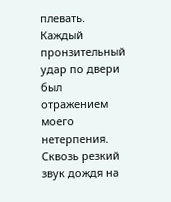плевать.
Каждый пронзительный удар по двери был отражением моего нетерпения.
Сквозь резкий звук дождя на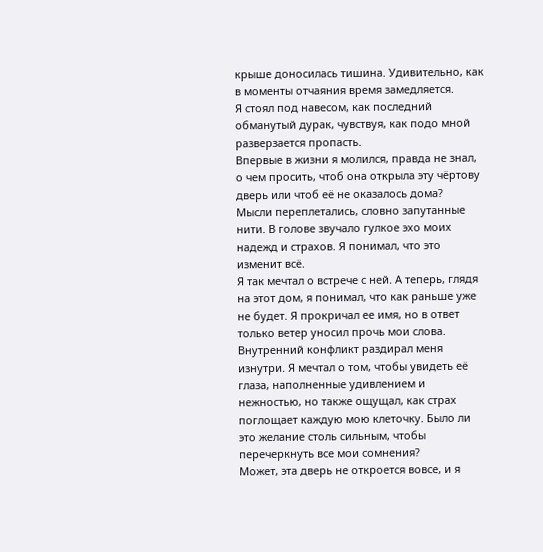крыше доносилась тишина. Удивительно, как в моменты отчаяния время замедляется.
Я стоял под навесом, как последний обманутый дурак, чувствуя, как подо мной разверзается пропасть.
Впервые в жизни я молился, правда не знал, о чем просить, чтоб она открыла эту чёртову дверь или чтоб её не оказалось дома?
Мысли переплетались, словно запутанные нити. В голове звучало гулкое эхо моих надежд и страхов. Я понимал, что это изменит всё.
Я так мечтал о встрече с ней. А теперь, глядя на этот дом, я понимал, что как раньше уже не будет. Я прокричал ее имя, но в ответ только ветер уносил прочь мои слова.
Внутренний конфликт раздирал меня изнутри. Я мечтал о том, чтобы увидеть её глаза, наполненные удивлением и нежностью, но также ощущал, как страх поглощает каждую мою клеточку. Было ли это желание столь сильным, чтобы перечеркнуть все мои сомнения?
Может, эта дверь не откроется вовсе, и я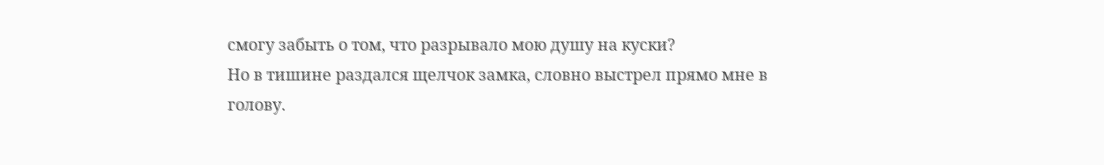смогу забыть о том, что разрывало мою душу на куски?
Но в тишине раздался щелчок замка, словно выстрел прямо мне в голову.